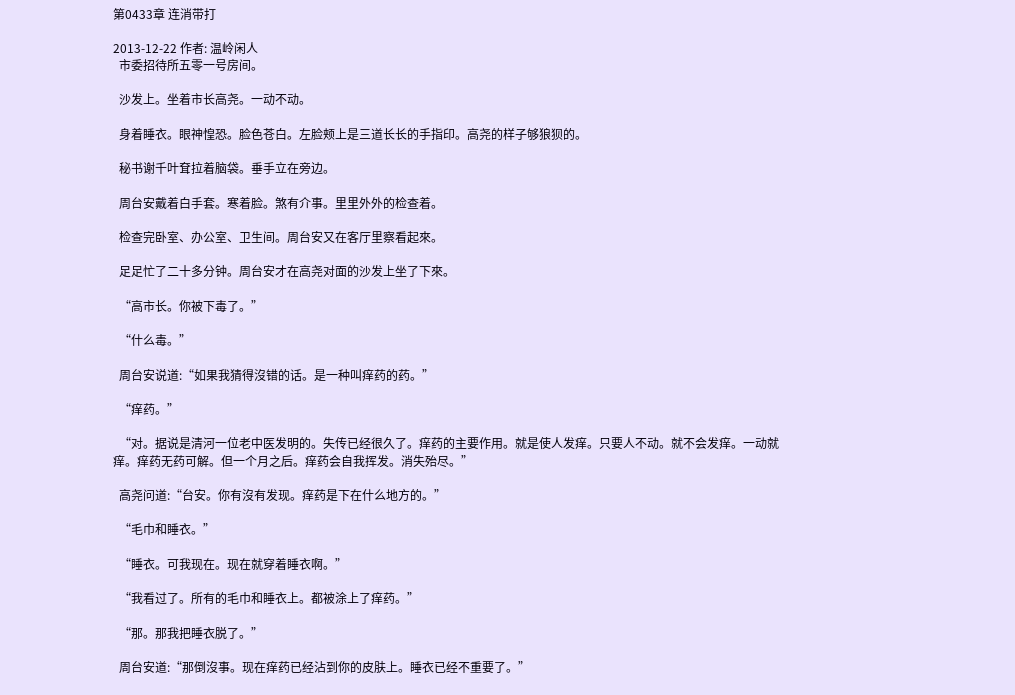第0433章 连消带打

2013-12-22 作者: 温岭闲人
  市委招待所五零一号房间。

  沙发上。坐着市长高尧。一动不动。

  身着睡衣。眼神惶恐。脸色苍白。左脸颊上是三道长长的手指印。高尧的样子够狼狈的。

  秘书谢千叶耷拉着脑袋。垂手立在旁边。

  周台安戴着白手套。寒着脸。煞有介事。里里外外的检查着。

  检查完卧室、办公室、卫生间。周台安又在客厅里察看起來。

  足足忙了二十多分钟。周台安才在高尧对面的沙发上坐了下來。

  “高市长。你被下毒了。”

  “什么毒。”

  周台安说道:“如果我猜得沒错的话。是一种叫痒药的药。”

  “痒药。”

  “对。据说是清河一位老中医发明的。失传已经很久了。痒药的主要作用。就是使人发痒。只要人不动。就不会发痒。一动就痒。痒药无药可解。但一个月之后。痒药会自我挥发。消失殆尽。”

  高尧问道:“台安。你有沒有发现。痒药是下在什么地方的。”

  “毛巾和睡衣。”

  “睡衣。可我现在。现在就穿着睡衣啊。”

  “我看过了。所有的毛巾和睡衣上。都被涂上了痒药。”

  “那。那我把睡衣脱了。”

  周台安道:“那倒沒事。现在痒药已经沾到你的皮肤上。睡衣已经不重要了。”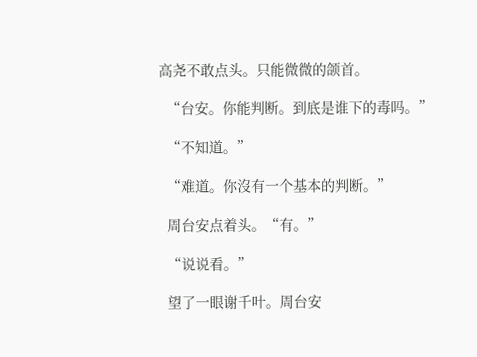高尧不敢点头。只能微微的颌首。

  “台安。你能判断。到底是谁下的毒吗。”

  “不知道。”

  “难道。你沒有一个基本的判断。”

  周台安点着头。“有。”

  “说说看。”

  望了一眼谢千叶。周台安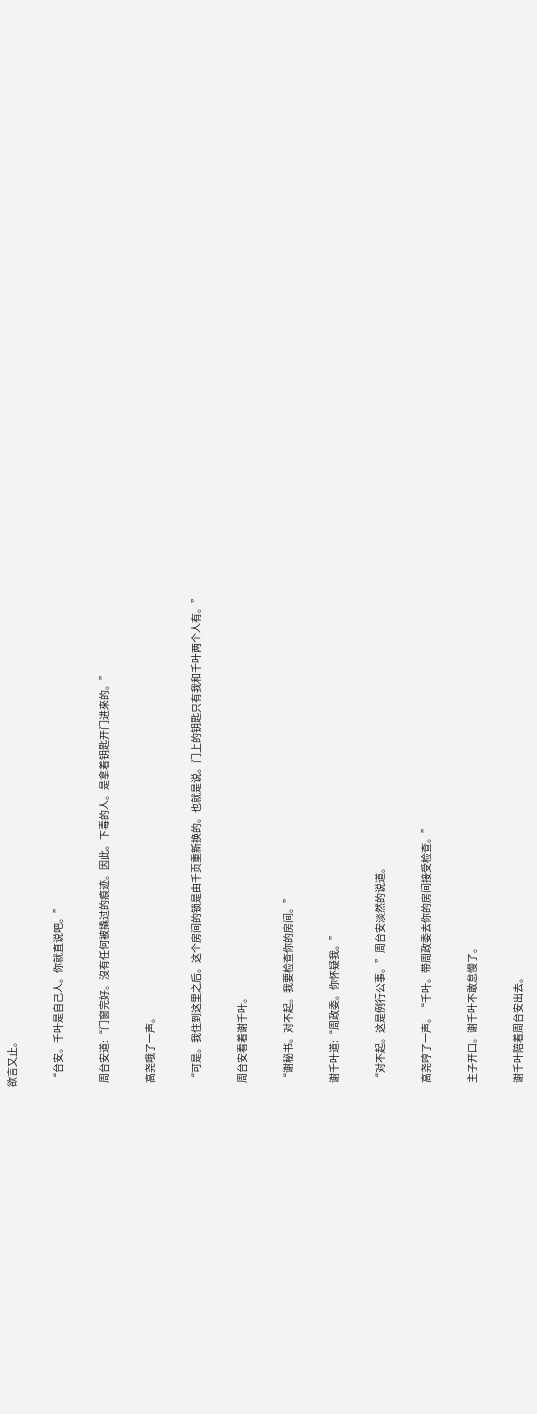欲言又止。

  “台安。千叶是自己人。你就直说吧。”

  周台安道:“门窗完好。沒有任何被撬过的痕迹。因此。下毒的人。是拿着钥匙开门进來的。”

  高尧哦了一声。

  “可是。我住到这里之后。这个房间的锁是由千页重新换的。也就是说。门上的钥匙只有我和千叶两个人有。”

  周台安看着谢千叶。

  “谢秘书。对不起。我要检查你的房间。”

  谢千叶道:“周政委。你怀疑我。”

  “对不起。这是例行公事。”周台安淡然的说道。

  高尧哼了一声。“千叶。带周政委去你的房间接受检查。”

  主子开口。谢千叶不敢怠慢了。

  谢千叶陪着周台安出去。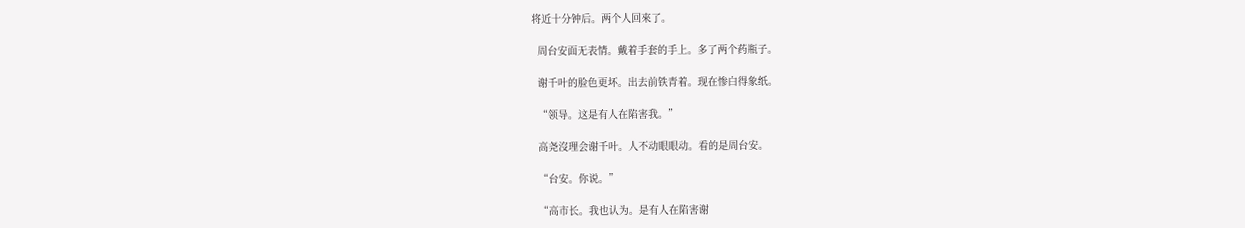将近十分钟后。两个人回來了。

  周台安面无表情。戴着手套的手上。多了两个药瓶子。

  谢千叶的脸色更坏。出去前铁青着。现在惨白得象纸。

  “领导。这是有人在陷害我。”

  高尧沒理会谢千叶。人不动眼眼动。看的是周台安。

  “台安。你说。”

  “高市长。我也认为。是有人在陷害谢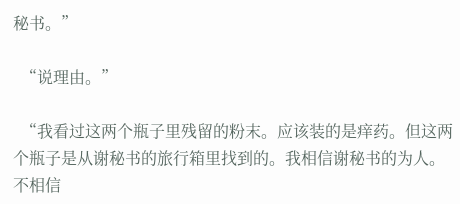秘书。”

  “说理由。”

  “我看过这两个瓶子里残留的粉末。应该装的是痒药。但这两个瓶子是从谢秘书的旅行箱里找到的。我相信谢秘书的为人。不相信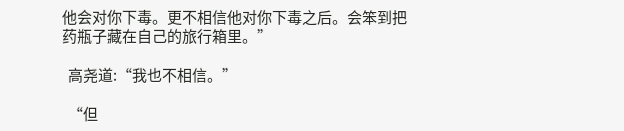他会对你下毒。更不相信他对你下毒之后。会笨到把药瓶子藏在自己的旅行箱里。”

  高尧道:“我也不相信。”

  “但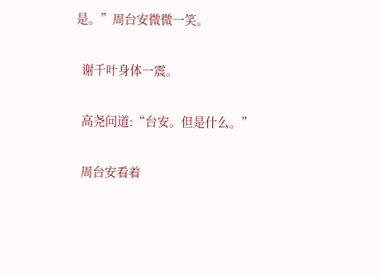是。”周台安微微一笑。

  谢千叶身体一震。

  高尧问道:“台安。但是什么。”

  周台安看着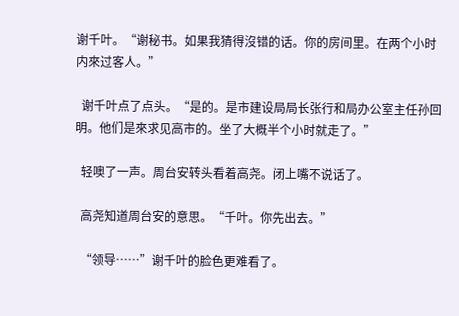谢千叶。“谢秘书。如果我猜得沒错的话。你的房间里。在两个小时内來过客人。”

  谢千叶点了点头。“是的。是市建设局局长张行和局办公室主任孙回明。他们是來求见高市的。坐了大概半个小时就走了。”

  轻噢了一声。周台安转头看着高尧。闭上嘴不说话了。

  高尧知道周台安的意思。“千叶。你先出去。”

  “领导……”谢千叶的脸色更难看了。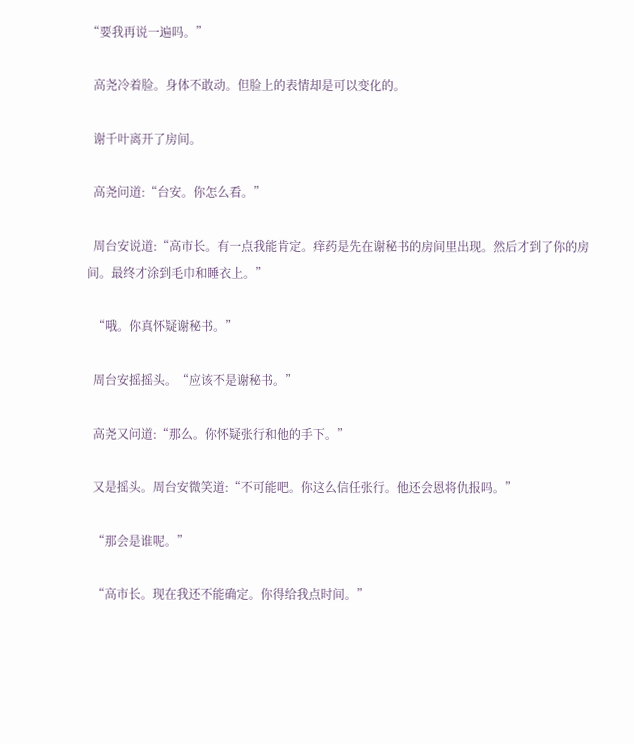“要我再说一遍吗。”

  高尧冷着脸。身体不敢动。但脸上的表情却是可以变化的。

  谢千叶离开了房间。

  高尧问道:“台安。你怎么看。”

  周台安说道:“高市长。有一点我能肯定。痒药是先在谢秘书的房间里出现。然后才到了你的房间。最终才涂到毛巾和睡衣上。”

  “哦。你真怀疑谢秘书。”

  周台安摇摇头。“应该不是谢秘书。”

  高尧又问道:“那么。你怀疑张行和他的手下。”

  又是摇头。周台安微笑道:“不可能吧。你这么信任张行。他还会恩将仇报吗。”

  “那会是谁呢。”

  “高市长。现在我还不能确定。你得给我点时间。”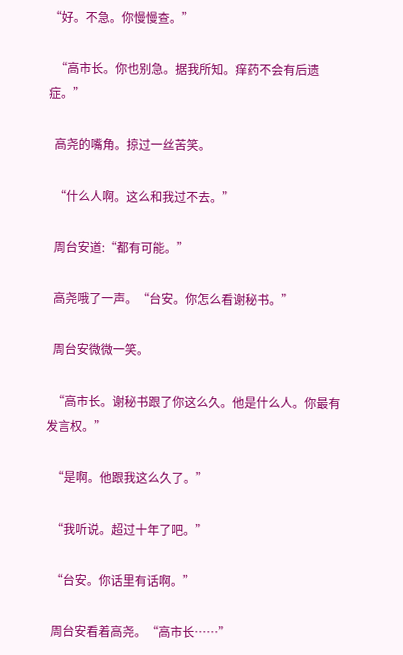“好。不急。你慢慢查。”

  “高市长。你也别急。据我所知。痒药不会有后遗症。”

  高尧的嘴角。掠过一丝苦笑。

  “什么人啊。这么和我过不去。”

  周台安道:“都有可能。”

  高尧哦了一声。“台安。你怎么看谢秘书。”

  周台安微微一笑。

  “高市长。谢秘书跟了你这么久。他是什么人。你最有发言权。”

  “是啊。他跟我这么久了。”

  “我听说。超过十年了吧。”

  “台安。你话里有话啊。”

  周台安看着高尧。“高市长……”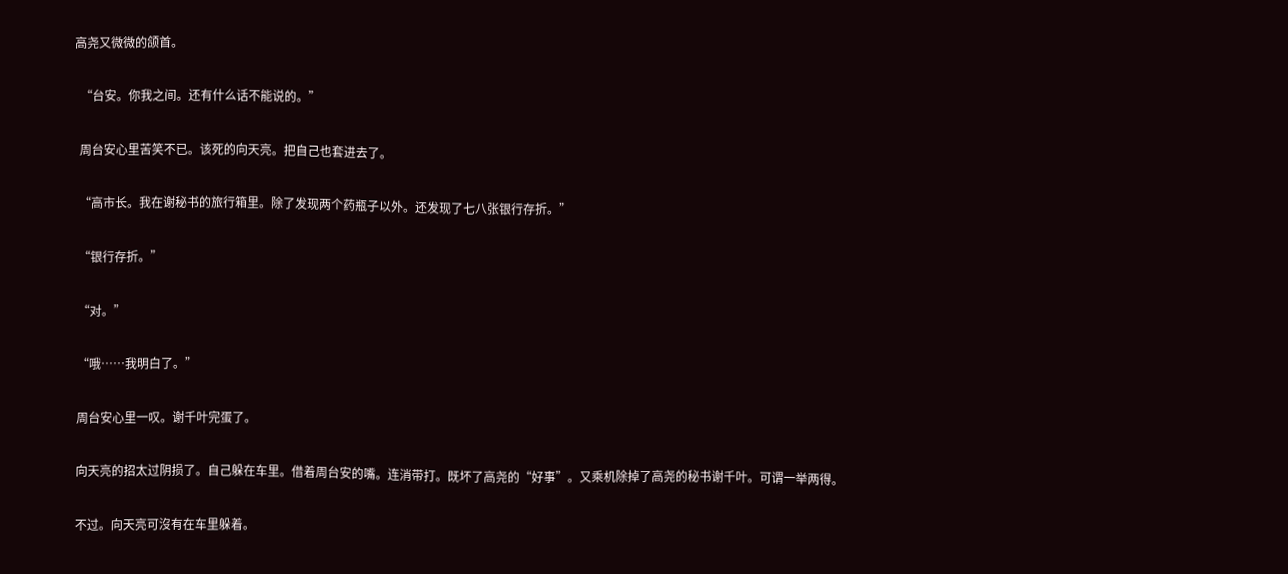高尧又微微的颌首。

  “台安。你我之间。还有什么话不能说的。”

  周台安心里苦笑不已。该死的向天亮。把自己也套进去了。

  “高市长。我在谢秘书的旅行箱里。除了发现两个药瓶子以外。还发现了七八张银行存折。”

  “银行存折。”

  “对。”

  “哦……我明白了。”

  周台安心里一叹。谢千叶完蛋了。

  向天亮的招太过阴损了。自己躲在车里。借着周台安的嘴。连消带打。既坏了高尧的“好事”。又乘机除掉了高尧的秘书谢千叶。可谓一举两得。

  不过。向天亮可沒有在车里躲着。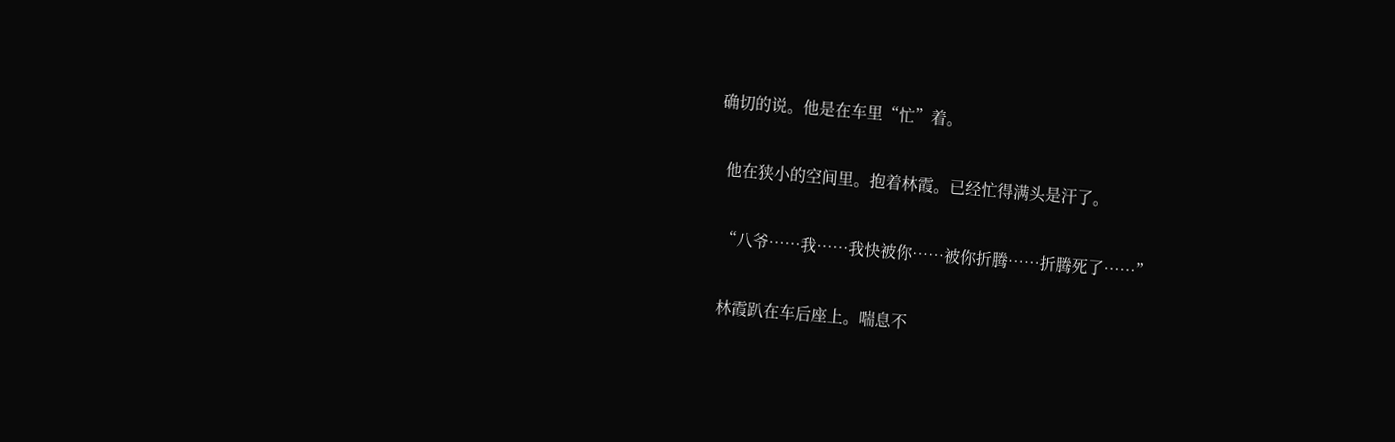确切的说。他是在车里“忙”着。

  他在狭小的空间里。抱着林霞。已经忙得满头是汗了。

  “八爷……我……我快被你……被你折腾……折腾死了……”

  林霞趴在车后座上。喘息不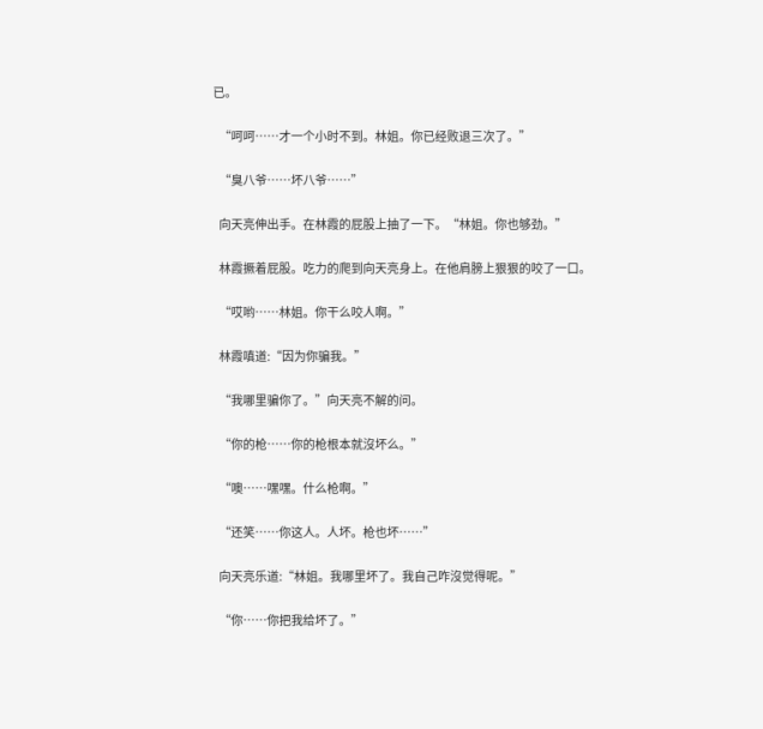已。

  “呵呵……才一个小时不到。林姐。你已经败退三次了。”

  “臭八爷……坏八爷……”

  向天亮伸出手。在林霞的屁股上抽了一下。“林姐。你也够劲。”

  林霞撅着屁股。吃力的爬到向天亮身上。在他肩膀上狠狠的咬了一口。

  “哎哟……林姐。你干么咬人啊。”

  林霞嗔道:“因为你骗我。”

  “我哪里骗你了。”向天亮不解的问。

  “你的枪……你的枪根本就沒坏么。”

  “噢……嘿嘿。什么枪啊。”

  “还笑……你这人。人坏。枪也坏……”

  向天亮乐道:“林姐。我哪里坏了。我自己咋沒觉得呢。”

  “你……你把我给坏了。”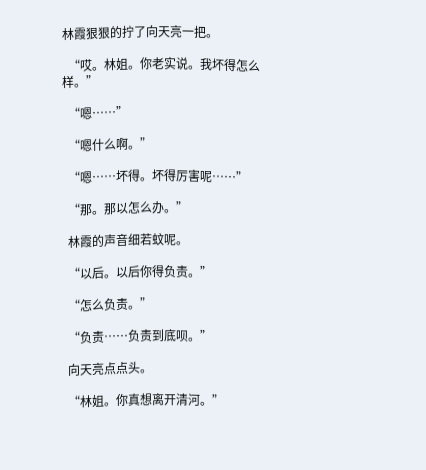林霞狠狠的拧了向天亮一把。

  “哎。林姐。你老实说。我坏得怎么样。”

  “嗯……”

  “嗯什么啊。”

  “嗯……坏得。坏得厉害呢……”

  “那。那以怎么办。”

  林霞的声音细若蚊呢。

  “以后。以后你得负责。”

  “怎么负责。”

  “负责……负责到底呗。”

  向天亮点点头。

  “林姐。你真想离开清河。”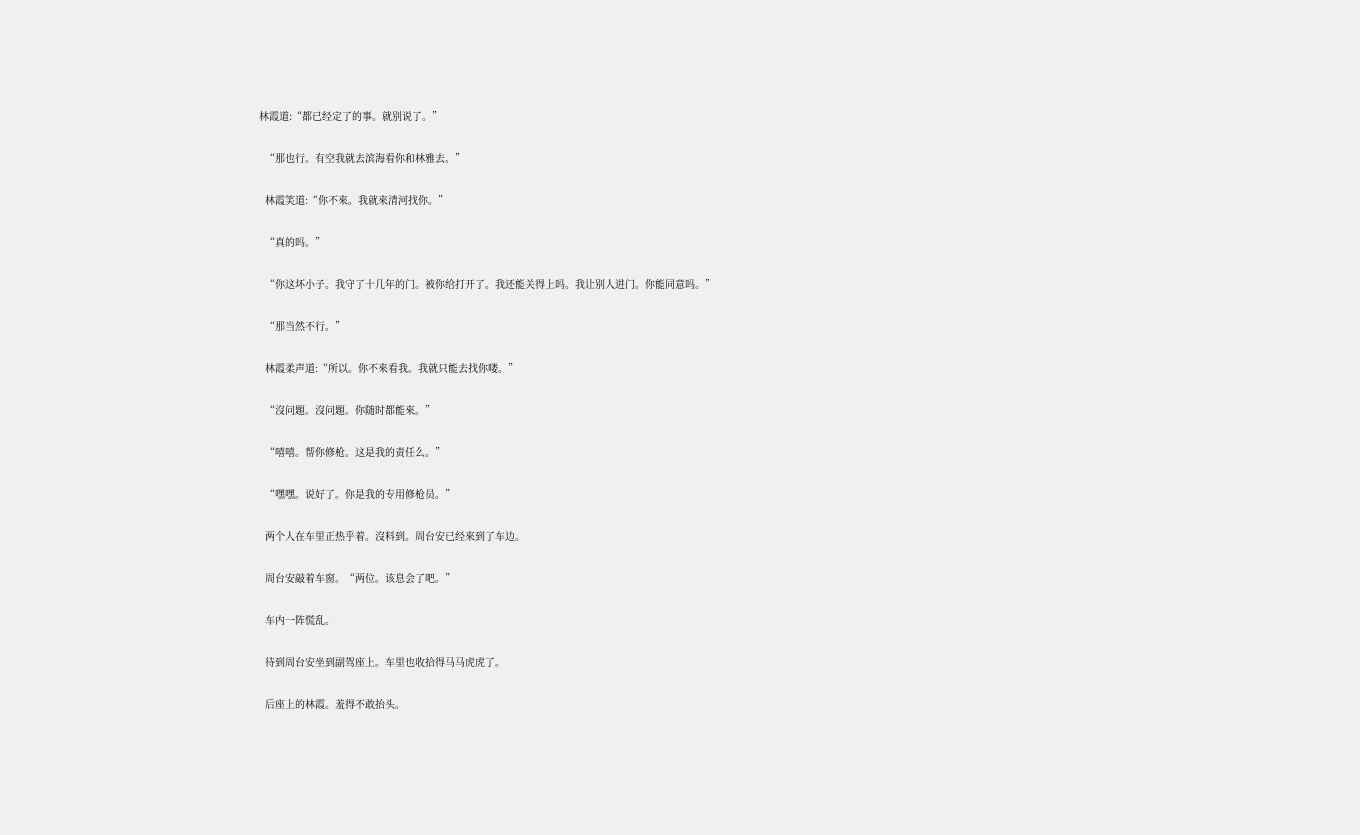林霞道:“都已经定了的事。就别说了。”

  “那也行。有空我就去滨海看你和林雅去。”

  林霞笑道:“你不來。我就來清河找你。”

  “真的吗。”

  “你这坏小子。我守了十几年的门。被你给打开了。我还能关得上吗。我让别人进门。你能同意吗。”

  “那当然不行。”

  林霞柔声道:“所以。你不來看我。我就只能去找你喽。”

  “沒问題。沒问題。你随时都能來。”

  “嘻嘻。帮你修枪。这是我的责任么。”

  “嘿嘿。说好了。你是我的专用修枪员。”

  两个人在车里正热乎着。沒料到。周台安已经來到了车边。

  周台安敲着车窗。“两位。该息会了吧。”

  车内一阵慌乱。

  待到周台安坐到副驾座上。车里也收拾得马马虎虎了。

  后座上的林霞。羞得不敢抬头。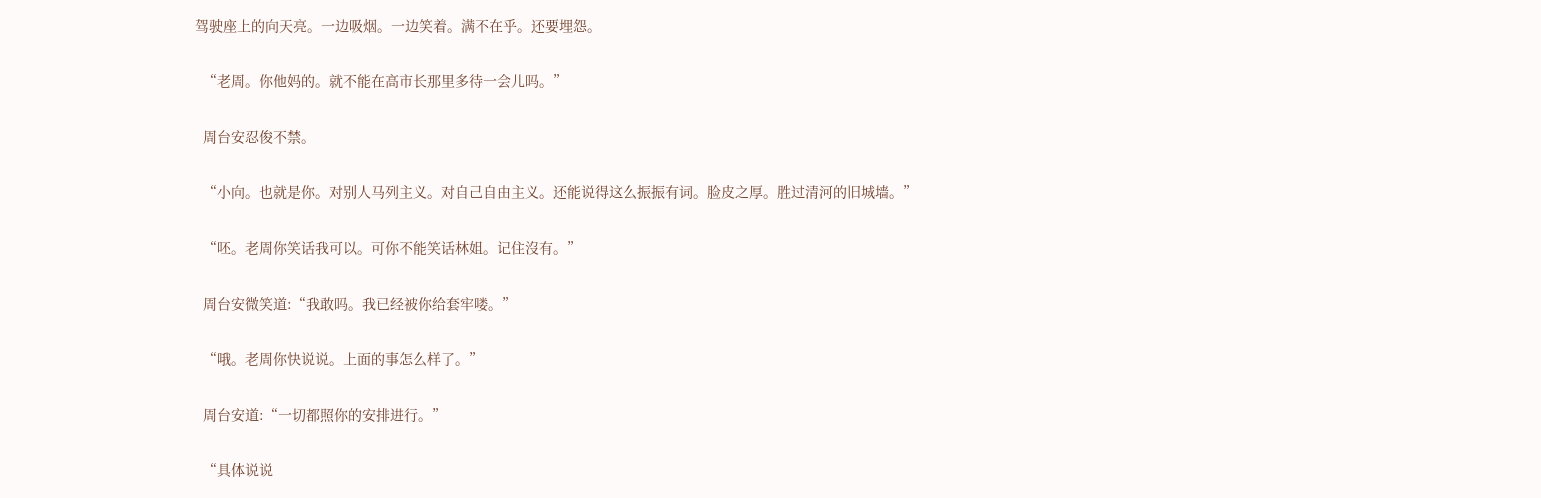驾驶座上的向天亮。一边吸烟。一边笑着。满不在乎。还要埋怨。

  “老周。你他妈的。就不能在高市长那里多待一会儿吗。”

  周台安忍俊不禁。

  “小向。也就是你。对别人马列主义。对自己自由主义。还能说得这么振振有词。脸皮之厚。胜过清河的旧城墙。”

  “呸。老周你笑话我可以。可你不能笑话林姐。记住沒有。”

  周台安微笑道:“我敢吗。我已经被你给套牢喽。”

  “哦。老周你快说说。上面的事怎么样了。”

  周台安道:“一切都照你的安排进行。”

  “具体说说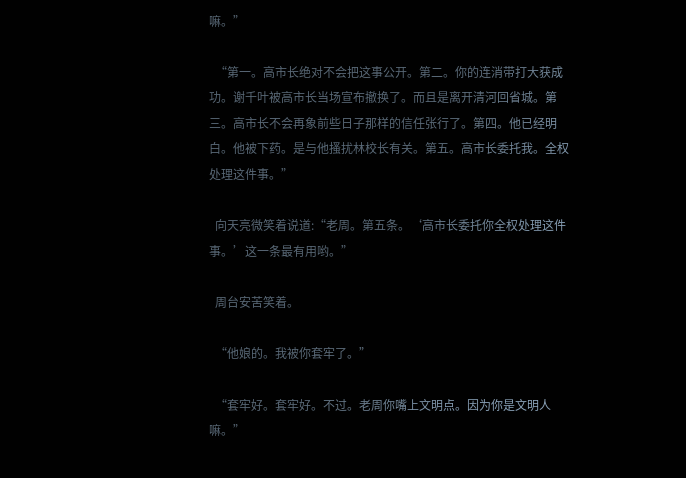嘛。”

  “第一。高市长绝对不会把这事公开。第二。你的连消带打大获成功。谢千叶被高市长当场宣布撤换了。而且是离开清河回省城。第三。高市长不会再象前些日子那样的信任张行了。第四。他已经明白。他被下药。是与他搔扰林校长有关。第五。高市长委托我。全权处理这件事。”

  向天亮微笑着说道:“老周。第五条。‘高市长委托你全权处理这件事。’这一条最有用哟。”

  周台安苦笑着。

  “他娘的。我被你套牢了。”

  “套牢好。套牢好。不过。老周你嘴上文明点。因为你是文明人嘛。”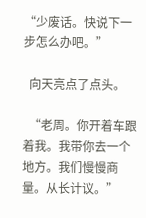“少废话。快说下一步怎么办吧。”

  向天亮点了点头。

  “老周。你开着车跟着我。我带你去一个地方。我们慢慢商量。从长计议。”